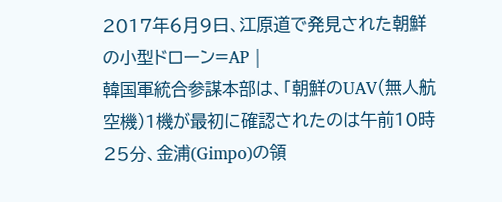2017年6月9日、江原道で発見された朝鮮の小型ドローン=AP |
韓国軍統合参謀本部は、「朝鮮のUAV(無人航空機)1機が最初に確認されたのは午前10時25分、金浦(Gimpo)の領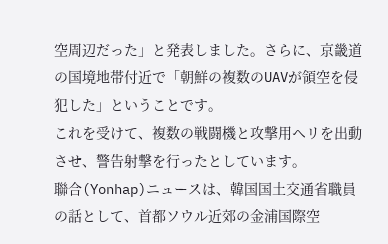空周辺だった」と発表しました。さらに、京畿道の国境地帯付近で「朝鮮の複数のUAVが領空を侵犯した」ということです。
これを受けて、複数の戦闘機と攻撃用ヘリを出動させ、警告射撃を行ったとしています。
聯合(Yonhap)ニュースは、韓国国土交通省職員の話として、首都ソウル近郊の金浦国際空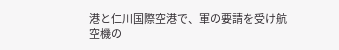港と仁川国際空港で、軍の要請を受け航空機の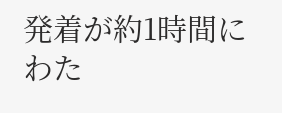発着が約1時間にわた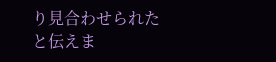り見合わせられたと伝えま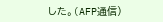した。(AFP通信)